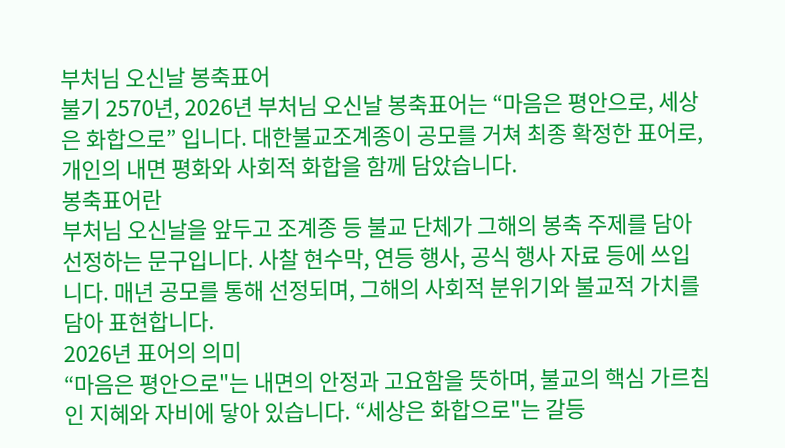부처님 오신날 봉축표어
불기 2570년, 2026년 부처님 오신날 봉축표어는 “마음은 평안으로, 세상은 화합으로” 입니다. 대한불교조계종이 공모를 거쳐 최종 확정한 표어로, 개인의 내면 평화와 사회적 화합을 함께 담았습니다.
봉축표어란
부처님 오신날을 앞두고 조계종 등 불교 단체가 그해의 봉축 주제를 담아 선정하는 문구입니다. 사찰 현수막, 연등 행사, 공식 행사 자료 등에 쓰입니다. 매년 공모를 통해 선정되며, 그해의 사회적 분위기와 불교적 가치를 담아 표현합니다.
2026년 표어의 의미
“마음은 평안으로"는 내면의 안정과 고요함을 뜻하며, 불교의 핵심 가르침인 지혜와 자비에 닿아 있습니다. “세상은 화합으로"는 갈등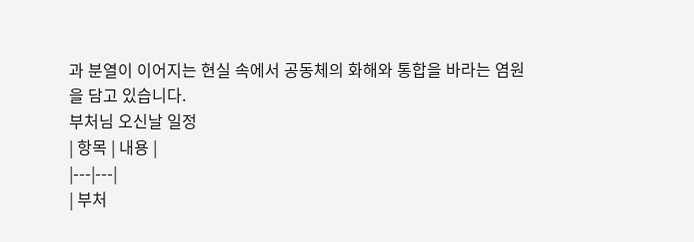과 분열이 이어지는 현실 속에서 공동체의 화해와 통합을 바라는 염원을 담고 있습니다.
부처님 오신날 일정
| 항목 | 내용 |
|---|---|
| 부처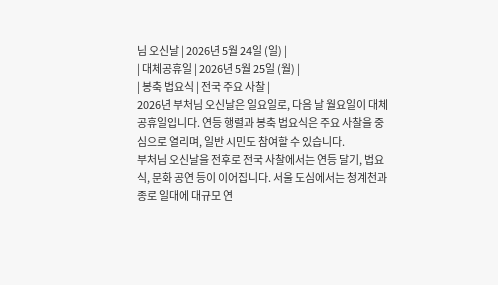님 오신날 | 2026년 5월 24일 (일) |
| 대체공휴일 | 2026년 5월 25일 (월) |
| 봉축 법요식 | 전국 주요 사찰 |
2026년 부처님 오신날은 일요일로, 다음 날 월요일이 대체공휴일입니다. 연등 행렬과 봉축 법요식은 주요 사찰을 중심으로 열리며, 일반 시민도 참여할 수 있습니다.
부처님 오신날을 전후로 전국 사찰에서는 연등 달기, 법요식, 문화 공연 등이 이어집니다. 서울 도심에서는 청계천과 종로 일대에 대규모 연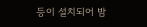등이 설치되어 밤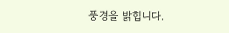풍경을 밝힙니다.